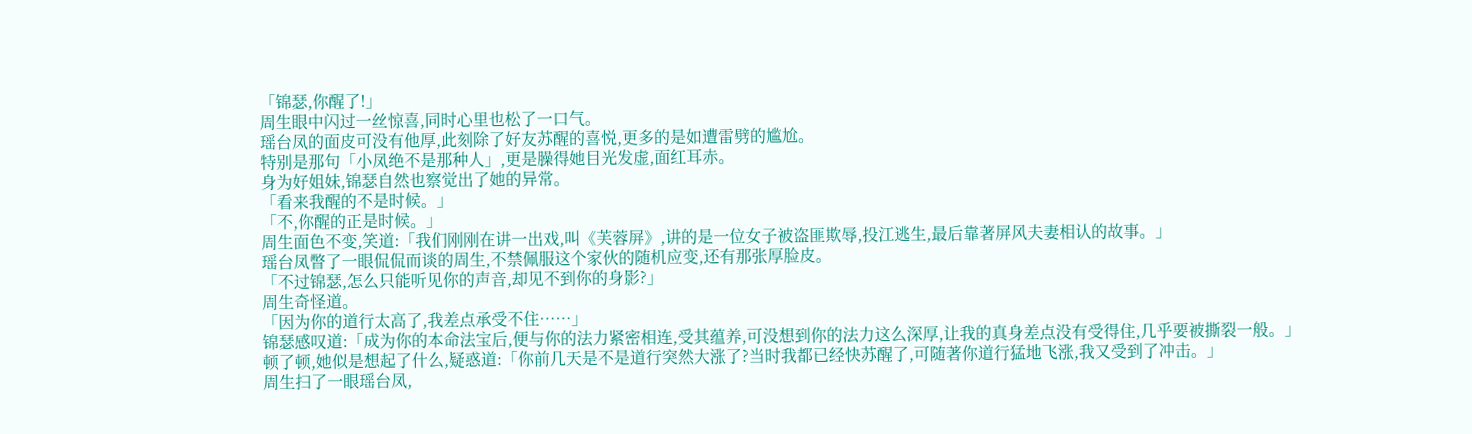「锦瑟,你醒了!」
周生眼中闪过一丝惊喜,同时心里也松了一口气。
瑶台凤的面皮可没有他厚,此刻除了好友苏醒的喜悦,更多的是如遭雷劈的尴尬。
特别是那句「小凤绝不是那种人」,更是臊得她目光发虚,面红耳赤。
身为好姐妹,锦瑟自然也察觉出了她的异常。
「看来我醒的不是时候。」
「不,你醒的正是时候。」
周生面色不变,笑道:「我们刚刚在讲一出戏,叫《芙蓉屏》,讲的是一位女子被盗匪欺辱,投江逃生,最后靠著屏风夫妻相认的故事。」
瑶台凤瞥了一眼侃侃而谈的周生,不禁佩服这个家伙的随机应变,还有那张厚脸皮。
「不过锦瑟,怎么只能听见你的声音,却见不到你的身影?」
周生奇怪道。
「因为你的道行太高了,我差点承受不住……」
锦瑟感叹道:「成为你的本命法宝后,便与你的法力紧密相连,受其蕴养,可没想到你的法力这么深厚,让我的真身差点没有受得住,几乎要被撕裂一般。」
顿了顿,她似是想起了什么,疑惑道:「你前几天是不是道行突然大涨了?当时我都已经快苏醒了,可随著你道行猛地飞涨,我又受到了冲击。」
周生扫了一眼瑶台凤,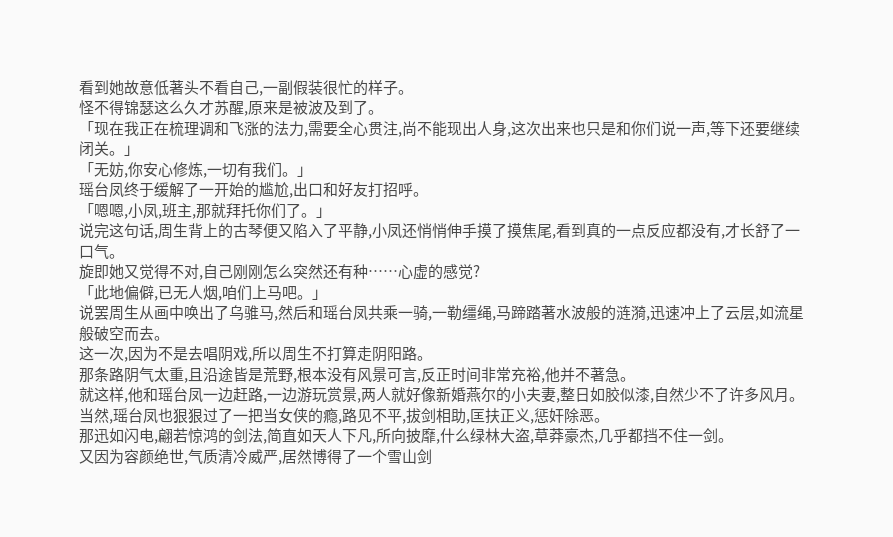看到她故意低著头不看自己,一副假装很忙的样子。
怪不得锦瑟这么久才苏醒,原来是被波及到了。
「现在我正在梳理调和飞涨的法力,需要全心贯注,尚不能现出人身,这次出来也只是和你们说一声,等下还要继续闭关。」
「无妨,你安心修炼,一切有我们。」
瑶台凤终于缓解了一开始的尴尬,出口和好友打招呼。
「嗯嗯,小凤,班主,那就拜托你们了。」
说完这句话,周生背上的古琴便又陷入了平静,小凤还悄悄伸手摸了摸焦尾,看到真的一点反应都没有,才长舒了一口气。
旋即她又觉得不对,自己刚刚怎么突然还有种……心虚的感觉?
「此地偏僻,已无人烟,咱们上马吧。」
说罢周生从画中唤出了乌骓马,然后和瑶台凤共乘一骑,一勒缰绳,马蹄踏著水波般的涟漪,迅速冲上了云层,如流星般破空而去。
这一次,因为不是去唱阴戏,所以周生不打算走阴阳路。
那条路阴气太重,且沿途皆是荒野,根本没有风景可言,反正时间非常充裕,他并不著急。
就这样,他和瑶台凤一边赶路,一边游玩赏景,两人就好像新婚燕尔的小夫妻,整日如胶似漆,自然少不了许多风月。
当然,瑶台凤也狠狠过了一把当女侠的瘾,路见不平,拔剑相助,匡扶正义,惩奸除恶。
那迅如闪电,翩若惊鸿的剑法,简直如天人下凡,所向披靡,什么绿林大盗,草莽豪杰,几乎都挡不住一剑。
又因为容颜绝世,气质清冷威严,居然博得了一个雪山剑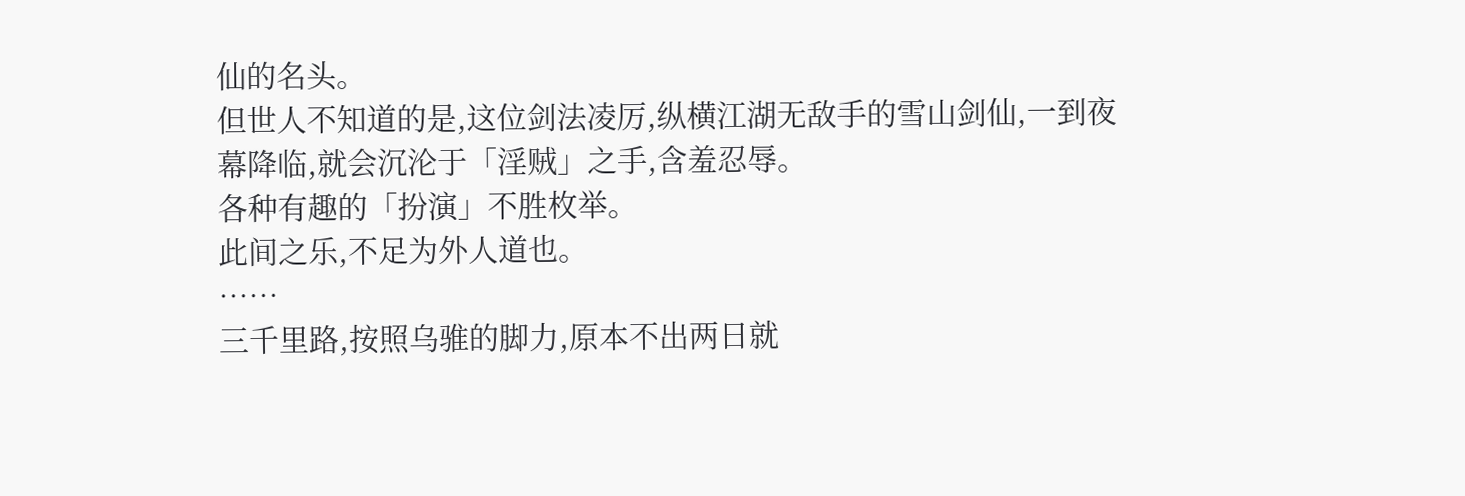仙的名头。
但世人不知道的是,这位剑法凌厉,纵横江湖无敌手的雪山剑仙,一到夜幕降临,就会沉沦于「淫贼」之手,含羞忍辱。
各种有趣的「扮演」不胜枚举。
此间之乐,不足为外人道也。
……
三千里路,按照乌骓的脚力,原本不出两日就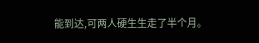能到达,可两人硬生生走了半个月。